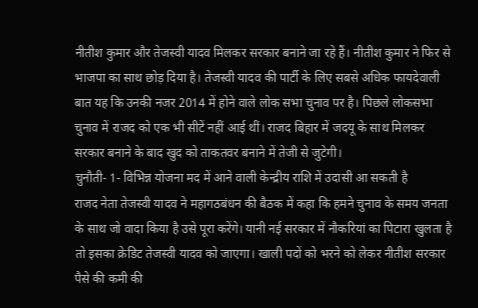नीतीश कुमार और तेजस्वी यादव मिलकर सरकार बनाने जा रहे हैं। नीतीश कुमार ने फिर से भाजपा का साथ छोड़ दिया है। तेजस्वी यादव की पार्टी के लिए सबसे अधिक फायदेवाली बात यह कि उनकी नजर 2014 में होने वाले लोक सभा चुनाव पर है। पिछले लोकसभा चुनाव में राजद को एक भी सीटें नहीं आई थीं। राजद बिहार में जदयू के साथ मिलकर सरकार बनाने के बाद खुद को ताकतवर बनाने में तेजी से जुटेगी।
चुनौती- 1- विभिन्न योजना मद में आने वाली केन्द्रीय राशि में उदासी आ सकती है
राजद नेता तेजस्वी यादव ने महागठबंधन की बैठक में कहा कि हमने चुनाव के समय जनता के साथ जो वादा किया है उसे पूरा करेंगे। यानी नई सरकार में नौकरियां का पिटारा खुलता है तो इसका क्रेडिट तेजस्वी यादव को जाएगा। खाली पदों को भरने को लेकर नीतीश सरकार पैसे की कमी की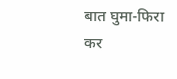बात घुमा-फिरा कर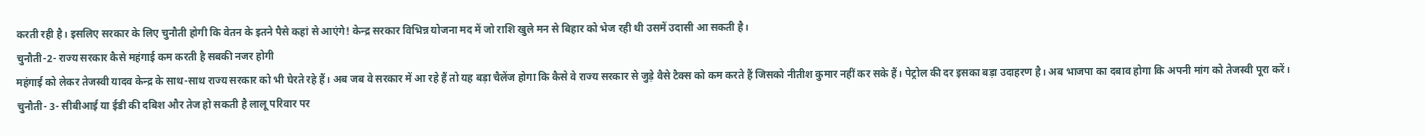करती रही है। इसलिए सरकार के लिए चुनौती होगी कि वेतन के इतने पैसे कहां से आएंगे! केन्द्र सरकार विभिन्न योजना मद में जो राशि खुले मन से बिहार को भेज रही थी उसमें उदासी आ सकती है।
चुनौती-2- राज्य सरकार कैसे महंगाई कम करती है सबकी नजर होगी
महंगाई को लेकर तेजस्वी यादव केन्द्र के साथ-साथ राज्य सरकार को भी घेरते रहे हैं। अब जब वे सरकार में आ रहे हैं तो यह बड़ा चैलेंज होगा कि कैसे वे राज्य सरकार से जुड़े वैसे टैक्स को कम करते हैं जिसको नीतीश कुमार नहीं कर सके हैं। पेट्रोल की दर इसका बड़ा उदाहरण है। अब भाजपा का दबाव होगा कि अपनी मांग को तेजस्वी पूरा करें।
चुनौती- 3- सीबीआई या ईडी की दबिश और तेज हो सकती है लालू परिवार पर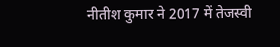नीतीश कुमार ने 2017 में तेजस्वी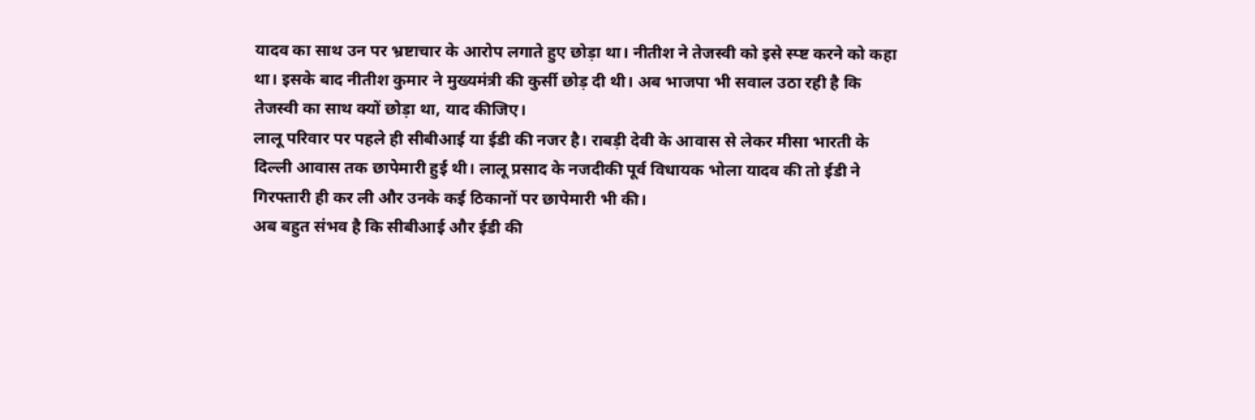यादव का साथ उन पर भ्रष्टाचार के आरोप लगाते हुए छोड़ा था। नीतीश ने तेजस्वी को इसे स्प्ष्ट करने को कहा था। इसके बाद नीतीश कुमार ने मुख्यमंत्री की कुर्सी छोड़ दी थी। अब भाजपा भी सवाल उठा रही है कि तेजस्वी का साथ क्यों छोड़ा था, याद कीजिए।
लालू परिवार पर पहले ही सीबीआई या ईडी की नजर है। राबड़ी देवी के आवास से लेकर मीसा भारती के दिल्ली आवास तक छापेमारी हुई थी। लालू प्रसाद के नजदीकी पूर्व विधायक भोला यादव की तो ईडी ने गिरफ्तारी ही कर ली और उनके कई ठिकानों पर छापेमारी भी की।
अब बहुत संभव है कि सीबीआई और ईडी की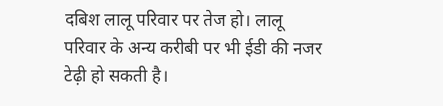दबिश लालू परिवार पर तेज हो। लालू परिवार के अन्य करीबी पर भी ईडी की नजर टेढ़ी हो सकती है।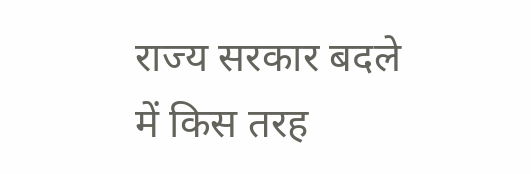राज्य सरकार बदले में किस तरह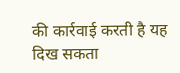की कार्रवाई करती है यह दिख सकता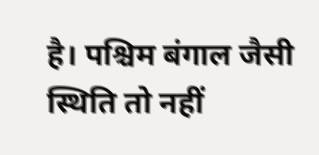है। पश्चिम बंगाल जैसी स्थिति तो नहीं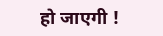हो जाएगी !